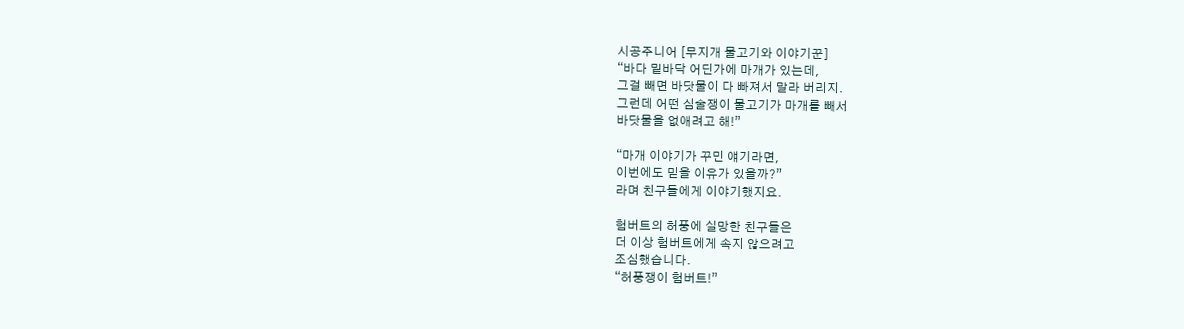시공주니어 [무지개 물고기와 이야기꾼]
“바다 밑바닥 어딘가에 마개가 있는데,
그걸 빼면 바닷물이 다 빠져서 말라 버리지.
그런데 어떤 심술쟁이 물고기가 마개를 빼서
바닷물을 없애려고 해!”

“마개 이야기가 꾸민 얘기라면,
이번에도 믿을 이유가 있을까?”
라며 친구들에게 이야기했지요.

험버트의 허풍에 실망한 친구들은
더 이상 험버트에게 속지 않으려고
조심했습니다.
“허풍쟁이 험버트!”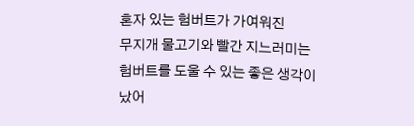혼자 있는 험버트가 가여워진
무지개 물고기와 빨간 지느러미는
험버트를 도울 수 있는 좋은 생각이 났어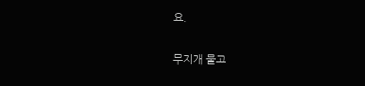요.

무지개 물고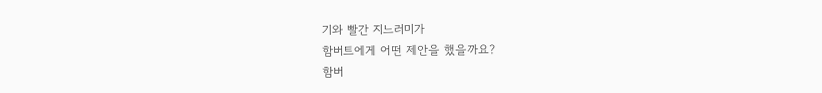기와 빨간 지느러미가
함버트에게 어떤 제안을 했을까요?
함버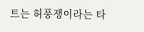트는 허풍쟁이라는 타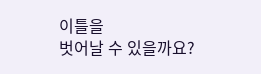이틀을
벗어날 수 있을까요?